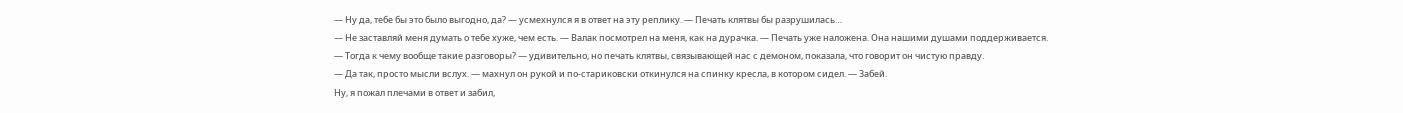— Ну да, тебе бы это было выгодно, да? — усмехнулся я в ответ на эту реплику. — Печать клятвы бы разрушилась…
— Не заставляй меня думать о тебе хуже, чем есть. — Валак посмотрел на меня, как на дурачка. — Печать уже наложена. Она нашими душами поддерживается.
— Тогда к чему вообще такие разговоры? — удивительно, но печать клятвы, связывающей нас с демоном, показала, что говорит он чистую правду.
— Да так, просто мысли вслух. — махнул он рукой и по-стариковски откинулся на спинку кресла, в котором сидел. — Забей.
Ну, я пожал плечами в ответ и забил,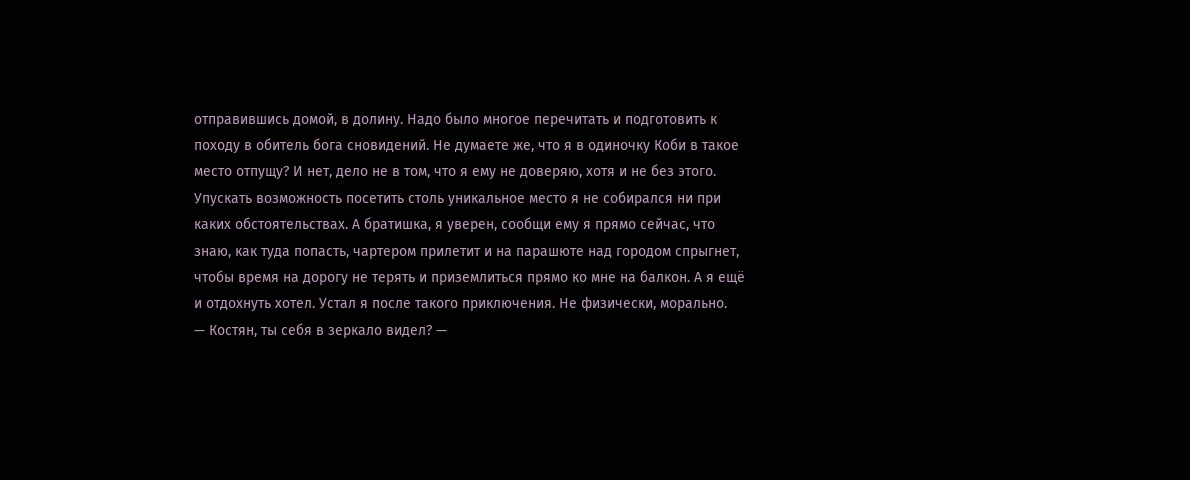отправившись домой, в долину. Надо было многое перечитать и подготовить к походу в обитель бога сновидений. Не думаете же, что я в одиночку Коби в такое место отпущу? И нет, дело не в том, что я ему не доверяю, хотя и не без этого. Упускать возможность посетить столь уникальное место я не собирался ни при каких обстоятельствах. А братишка, я уверен, сообщи ему я прямо сейчас, что знаю, как туда попасть, чартером прилетит и на парашюте над городом спрыгнет, чтобы время на дорогу не терять и приземлиться прямо ко мне на балкон. А я ещё и отдохнуть хотел. Устал я после такого приключения. Не физически, морально.
— Костян, ты себя в зеркало видел? —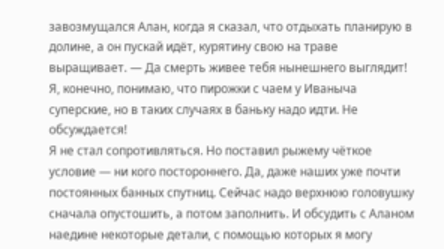завозмущался Алан, когда я сказал, что отдыхать планирую в долине, а он пускай идёт, курятину свою на траве выращивает. — Да смерть живее тебя нынешнего выглядит! Я, конечно, понимаю, что пирожки с чаем у Иваныча суперские, но в таких случаях в баньку надо идти. Не обсуждается!
Я не стал сопротивляться. Но поставил рыжему чёткое условие — ни кого постороннего. Да, даже наших уже почти постоянных банных спутниц. Сейчас надо верхнюю головушку сначала опустошить, а потом заполнить. И обсудить с Аланом наедине некоторые детали, с помощью которых я могу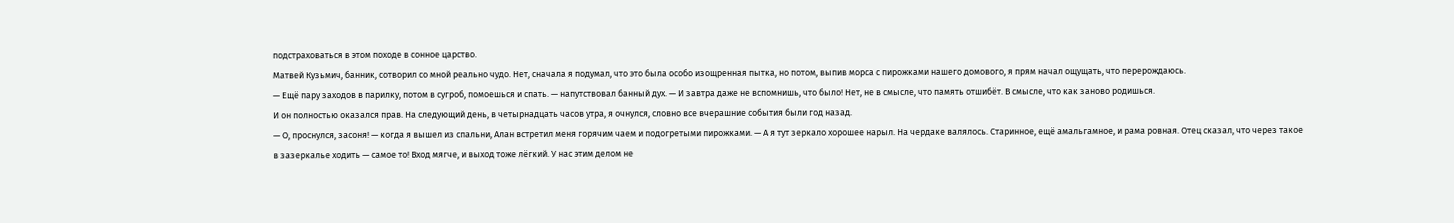подстраховаться в этом походе в сонное царство.
Матвей Кузьмич, банник, сотворил со мной реально чудо. Нет, сначала я подумал, что это была особо изощренная пытка, но потом, выпив морса с пирожками нашего домового, я прям начал ощущать, что перерождаюсь.
— Ещё пару заходов в парилку, потом в сугроб, помоешься и спать. — напутствовал банный дух. — И завтра даже не вспомнишь, что было! Нет, не в смысле, что память отшибёт. В смысле, что как заново родишься.
И он полностью оказался прав. На следующий день, в четырнадцать часов утра, я очнулся, словно все вчерашние события были год назад.
— О, проснулся, засоня! — когда я вышел из спальни, Алан встретил меня горячим чаем и подогретыми пирожками. — А я тут зеркало хорошее нарыл. На чердаке валялось. Старинное, ещё амальгамное, и рама ровная. Отец сказал, что через такое в зазеркалье ходить — самое то! Вход мягче, и выход тоже лёгкий. У нас этим делом не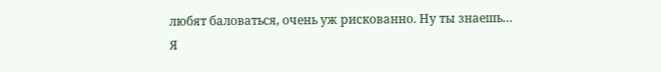любят баловаться, очень уж рискованно. Ну ты знаешь…
Я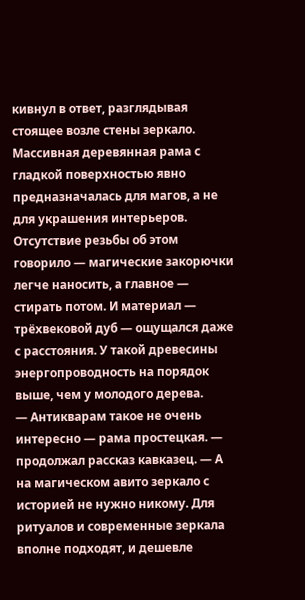кивнул в ответ, разглядывая стоящее возле стены зеркало. Массивная деревянная рама с гладкой поверхностью явно предназначалась для магов, а не для украшения интерьеров. Отсутствие резьбы об этом говорило — магические закорючки легче наносить, а главное — стирать потом. И материал — трёхвековой дуб — ощущался даже с расстояния. У такой древесины энергопроводность на порядок выше, чем у молодого дерева.
— Антикварам такое не очень интересно — рама простецкая. — продолжал рассказ кавказец. — А на магическом авито зеркало с историей не нужно никому. Для ритуалов и современные зеркала вполне подходят, и дешевле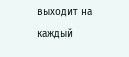выходит на каждый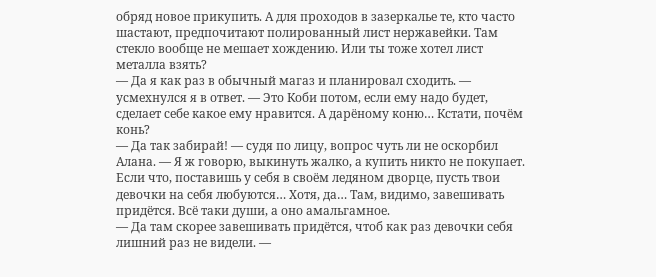обряд новое прикупить. А для проходов в зазеркалье те, кто часто шастают, предпочитают полированный лист нержавейки. Там стекло вообще не мешает хождению. Или ты тоже хотел лист металла взять?
— Да я как раз в обычный магаз и планировал сходить. — усмехнулся я в ответ. — Это Коби потом, если ему надо будет, сделает себе какое ему нравится. А дарёному коню… Кстати, почём конь?
— Да так забирай! — судя по лицу, вопрос чуть ли не оскорбил Алана. — Я ж говорю, выкинуть жалко, а купить никто не покупает. Если что, поставишь у себя в своём ледяном дворце, пусть твои девочки на себя любуются… Хотя, да… Там, видимо, завешивать придётся. Всё таки души, а оно амальгамное.
— Да там скорее завешивать придётся, чтоб как раз девочки себя лишний раз не видели. —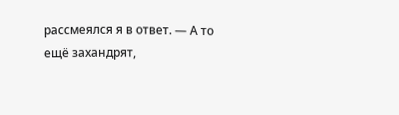рассмеялся я в ответ. — А то ещё захандрят,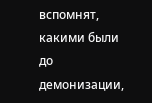вспомнят, какими были до демонизации,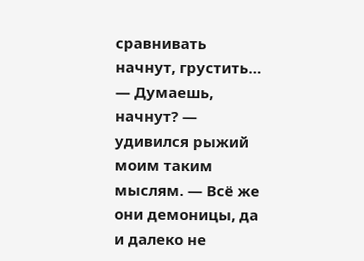сравнивать начнут, грустить…
— Думаешь, начнут? — удивился рыжий моим таким мыслям. — Всё же они демоницы, да и далеко не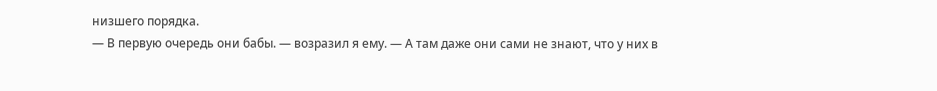низшего порядка.
— В первую очередь они бабы. — возразил я ему. — А там даже они сами не знают, что у них в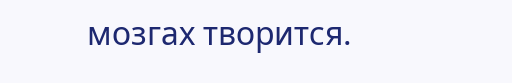мозгах творится.